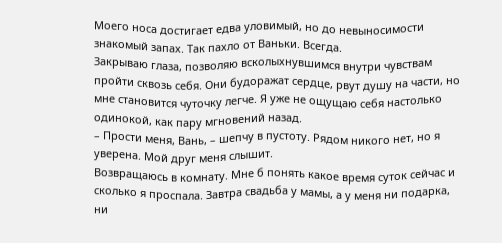Моего носа достигает едва уловимый, но до невыносимости знакомый запах. Так пахло от Ваньки. Всегда.
Закрываю глаза, позволяю всколыхнувшимся внутри чувствам пройти сквозь себя. Они будоражат сердце, рвут душу на части, но мне становится чуточку легче. Я уже не ощущаю себя настолько одинокой, как пару мгновений назад.
– Прости меня, Вань, – шепчу в пустоту. Рядом никого нет, но я уверена. Мой друг меня слышит.
Возвращаюсь в комнату. Мне б понять какое время суток сейчас и сколько я проспала. Завтра свадьба у мамы, а у меня ни подарка, ни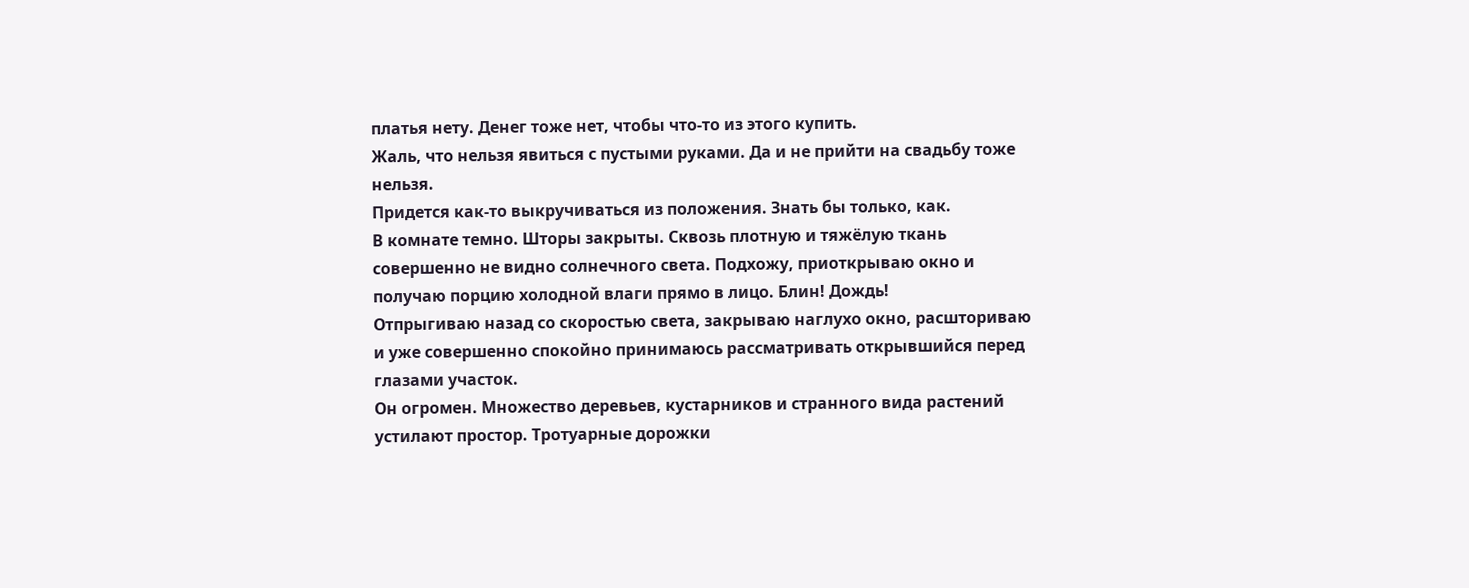платья нету. Денег тоже нет, чтобы что-то из этого купить.
Жаль, что нельзя явиться с пустыми руками. Да и не прийти на свадьбу тоже нельзя.
Придется как-то выкручиваться из положения. Знать бы только, как.
В комнате темно. Шторы закрыты. Сквозь плотную и тяжёлую ткань совершенно не видно солнечного света. Подхожу, приоткрываю окно и получаю порцию холодной влаги прямо в лицо. Блин! Дождь!
Отпрыгиваю назад со скоростью света, закрываю наглухо окно, расшториваю и уже совершенно спокойно принимаюсь рассматривать открывшийся перед глазами участок.
Он огромен. Множество деревьев, кустарников и странного вида растений устилают простор. Тротуарные дорожки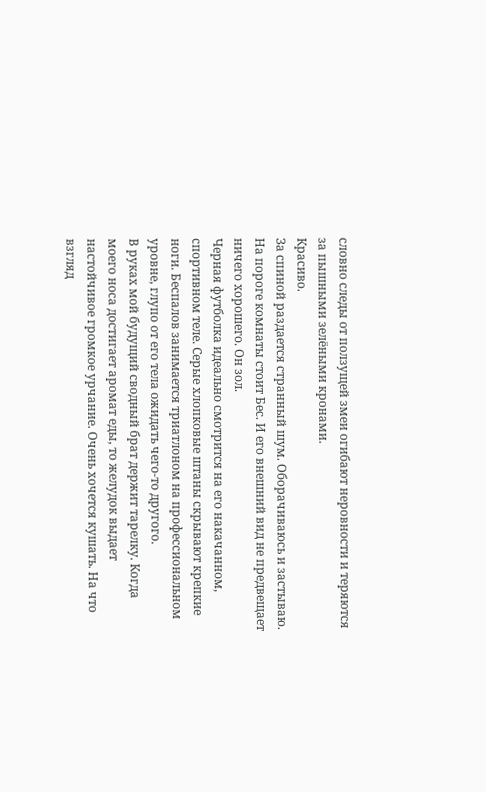словно следы от ползущей змеи огибают неровности и теряются за пышными зелёными кронами.
Красиво.
За спиной раздается странный шум. Оборачиваюсь и застываю. На пороге комнаты стоит Бес. И его внешний вид не предвещает ничего хорошего. Он зол.
Черная футболка идеально смотрится на его накачанном, спортивном теле. Серые хлопковые штаны скрывают крепкие ноги. Беспалов занимается триатлоном на профессиональном уровне, глупо от его тела ожидать чего-то другого.
В руках мой будущий сводный брат держит тарелку. Когда моего носа достигает аромат еды, то желудок выдает настойчивое громкое урчание. Очень хочется кушать. На что взгляд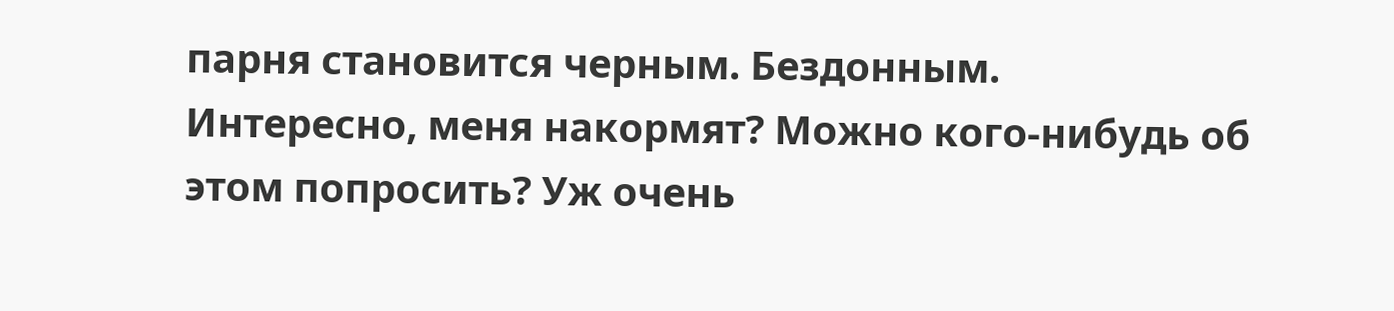парня становится черным. Бездонным.
Интересно, меня накормят? Можно кого-нибудь об этом попросить? Уж очень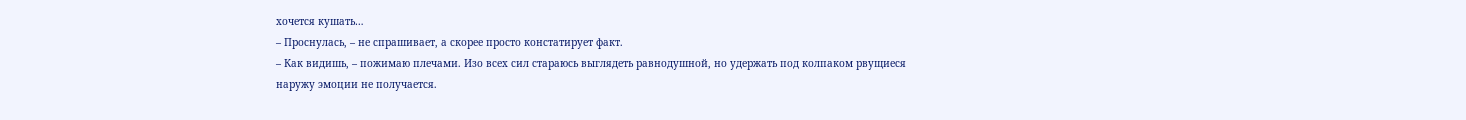хочется кушать…
– Проснулась, – не спрашивает, а скорее просто констатирует факт.
– Как видишь, – пожимаю плечами. Изо всех сил стараюсь выглядеть равнодушной, но удержать под колпаком рвущиеся наружу эмоции не получается.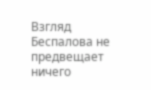Взгляд Беспалова не предвещает ничего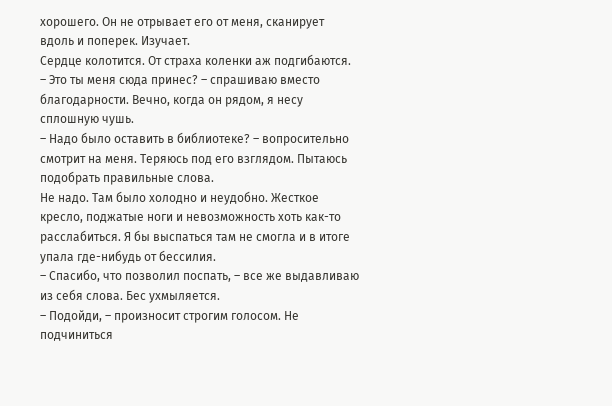хорошего. Он не отрывает его от меня, сканирует вдоль и поперек. Изучает.
Сердце колотится. От страха коленки аж подгибаются.
– Это ты меня сюда принес? – спрашиваю вместо благодарности. Вечно, когда он рядом, я несу сплошную чушь.
– Надо было оставить в библиотеке? – вопросительно смотрит на меня. Теряюсь под его взглядом. Пытаюсь подобрать правильные слова.
Не надо. Там было холодно и неудобно. Жесткое кресло, поджатые ноги и невозможность хоть как-то расслабиться. Я бы выспаться там не смогла и в итоге упала где-нибудь от бессилия.
– Спасибо, что позволил поспать, – все же выдавливаю из себя слова. Бес ухмыляется.
– Подойди, – произносит строгим голосом. Не подчиниться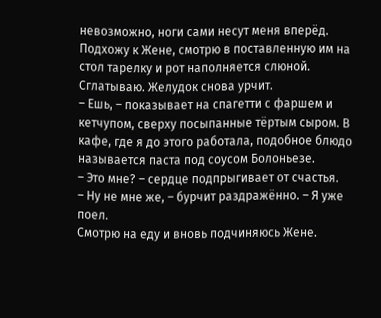невозможно, ноги сами несут меня вперёд.
Подхожу к Жене, смотрю в поставленную им на стол тарелку и рот наполняется слюной. Сглатываю. Желудок снова урчит.
– Ешь, – показывает на спагетти с фаршем и кетчупом, сверху посыпанные тёртым сыром. В кафе, где я до этого работала, подобное блюдо называется паста под соусом Болоньезе.
– Это мне? – сердце подпрыгивает от счастья.
– Ну не мне же, – бурчит раздражённо. – Я уже поел.
Смотрю на еду и вновь подчиняюсь Жене.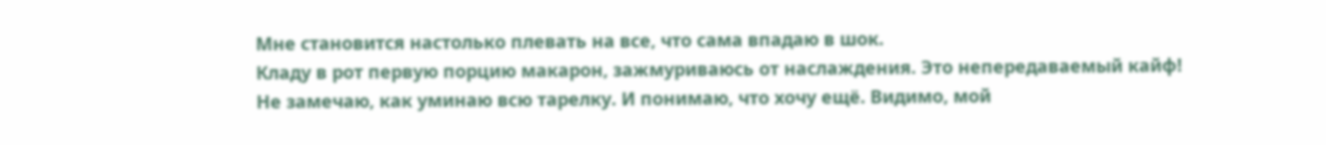Мне становится настолько плевать на все, что сама впадаю в шок.
Кладу в рот первую порцию макарон, зажмуриваюсь от наслаждения. Это непередаваемый кайф!
Не замечаю, как уминаю всю тарелку. И понимаю, что хочу ещё. Видимо, мой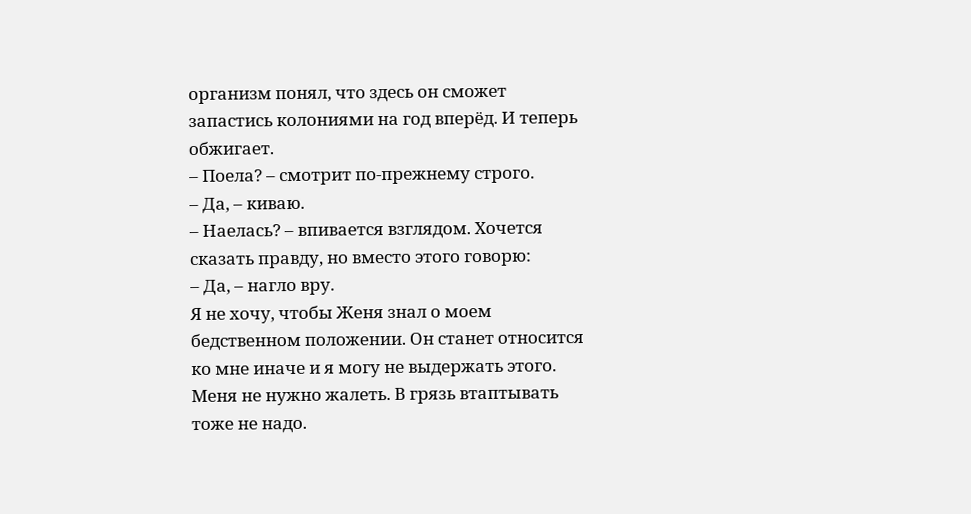организм понял, что здесь он сможет запастись колониями на год вперёд. И теперь обжигает.
– Поела? – смотрит по-прежнему строго.
– Да, – киваю.
– Наелась? – впивается взглядом. Хочется сказать правду, но вместо этого говорю:
– Да, – нагло вру.
Я не хочу, чтобы Женя знал о моем бедственном положении. Он станет относится ко мне иначе и я могу не выдержать этого.
Меня не нужно жалеть. В грязь втаптывать тоже не надо.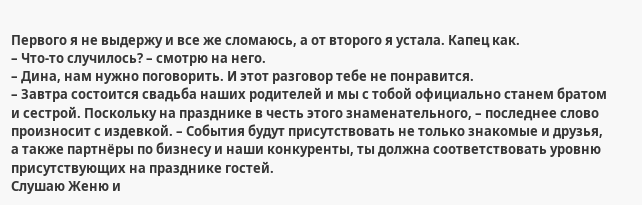Первого я не выдержу и все же сломаюсь, а от второго я устала. Капец как.
– Что-то случилось? – смотрю на него.
– Дина, нам нужно поговорить. И этот разговор тебе не понравится.
– Завтра состоится свадьба наших родителей и мы с тобой официально станем братом и сестрой. Поскольку на празднике в честь этого знаменательного, – последнее слово произносит с издевкой. – События будут присутствовать не только знакомые и друзья, а также партнёры по бизнесу и наши конкуренты, ты должна соответствовать уровню присутствующих на празднике гостей.
Слушаю Женю и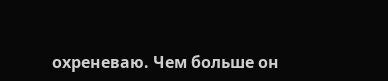охреневаю. Чем больше он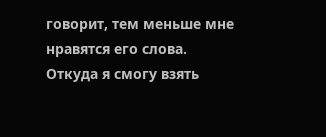говорит, тем меньше мне нравятся его слова. Откуда я смогу взять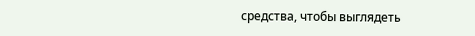средства, чтобы выглядеть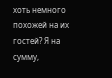хоть немного похожей на их гостей? Я на сумму,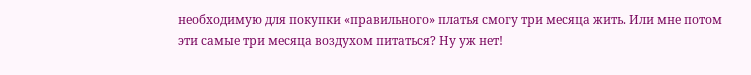необходимую для покупки «правильного» платья смогу три месяца жить. Или мне потом эти самые три месяца воздухом питаться? Ну уж нет!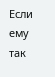Если ему так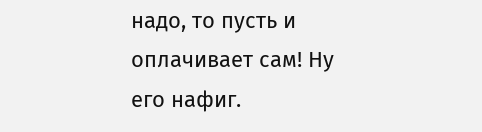надо, то пусть и оплачивает сам! Ну его нафиг.